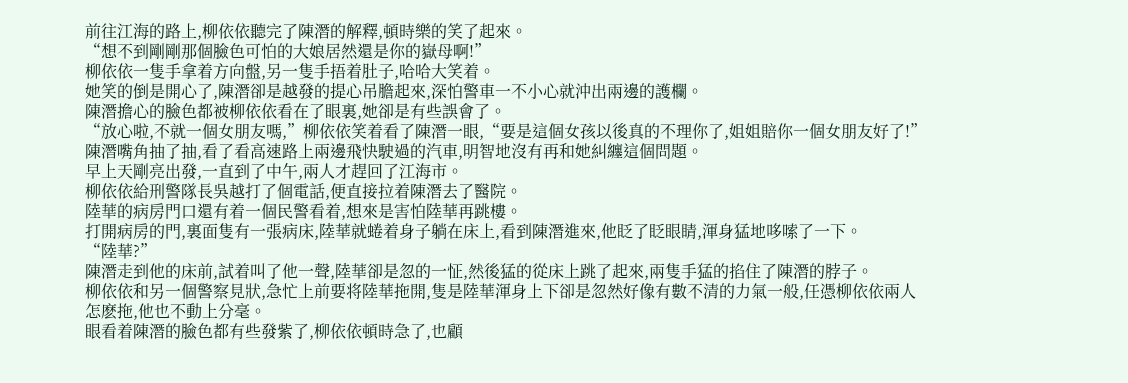前往江海的路上,柳依依聽完了陳潛的解釋,頓時樂的笑了起來。
“想不到剛剛那個臉色可怕的大娘居然還是你的嶽母啊!”
柳依依一隻手拿着方向盤,另一隻手捂着肚子,哈哈大笑着。
她笑的倒是開心了,陳潛卻是越發的提心吊膽起來,深怕警車一不小心就沖出兩邊的護欄。
陳潛擔心的臉色都被柳依依看在了眼裏,她卻是有些誤會了。
“放心啦,不就一個女朋友嗎,”柳依依笑着看了陳潛一眼,“要是這個女孩以後真的不理你了,姐姐賠你一個女朋友好了!”
陳潛嘴角抽了抽,看了看高速路上兩邊飛快駛過的汽車,明智地沒有再和她糾纏這個問題。
早上天剛亮出發,一直到了中午,兩人才趕回了江海市。
柳依依給刑警隊長吳越打了個電話,便直接拉着陳潛去了醫院。
陸華的病房門口還有着一個民警看着,想來是害怕陸華再跳樓。
打開病房的門,裏面隻有一張病床,陸華就蜷着身子躺在床上,看到陳潛進來,他眨了眨眼睛,渾身猛地哆嗦了一下。
“陸華?”
陳潛走到他的床前,試着叫了他一聲,陸華卻是忽的一怔,然後猛的從床上跳了起來,兩隻手猛的掐住了陳潛的脖子。
柳依依和另一個警察見狀,急忙上前要将陸華拖開,隻是陸華渾身上下卻是忽然好像有數不清的力氣一般,任憑柳依依兩人怎麽拖,他也不動上分毫。
眼看着陳潛的臉色都有些發紫了,柳依依頓時急了,也顧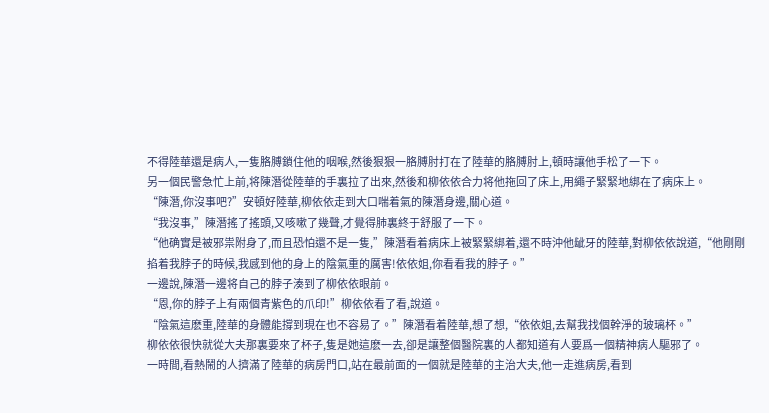不得陸華還是病人,一隻胳膊鎖住他的咽喉,然後狠狠一胳膊肘打在了陸華的胳膊肘上,頓時讓他手松了一下。
另一個民警急忙上前,将陳潛從陸華的手裏拉了出來,然後和柳依依合力将他拖回了床上,用繩子緊緊地綁在了病床上。
“陳潛,你沒事吧?”安頓好陸華,柳依依走到大口喘着氣的陳潛身邊,關心道。
“我沒事,”陳潛搖了搖頭,又咳嗽了幾聲,才覺得肺裏終于舒服了一下。
“他确實是被邪祟附身了,而且恐怕還不是一隻,”陳潛看着病床上被緊緊綁着,還不時沖他龇牙的陸華,對柳依依說道,“他剛剛掐着我脖子的時候,我感到他的身上的陰氣重的厲害!依依姐,你看看我的脖子。”
一邊說,陳潛一邊将自己的脖子湊到了柳依依眼前。
“恩,你的脖子上有兩個青紫色的爪印!”柳依依看了看,說道。
“陰氣這麽重,陸華的身體能撐到現在也不容易了。”陳潛看着陸華,想了想,“依依姐,去幫我找個幹淨的玻璃杯。”
柳依依很快就從大夫那裏要來了杯子,隻是她這麽一去,卻是讓整個醫院裏的人都知道有人要爲一個精神病人驅邪了。
一時間,看熱鬧的人擠滿了陸華的病房門口,站在最前面的一個就是陸華的主治大夫,他一走進病房,看到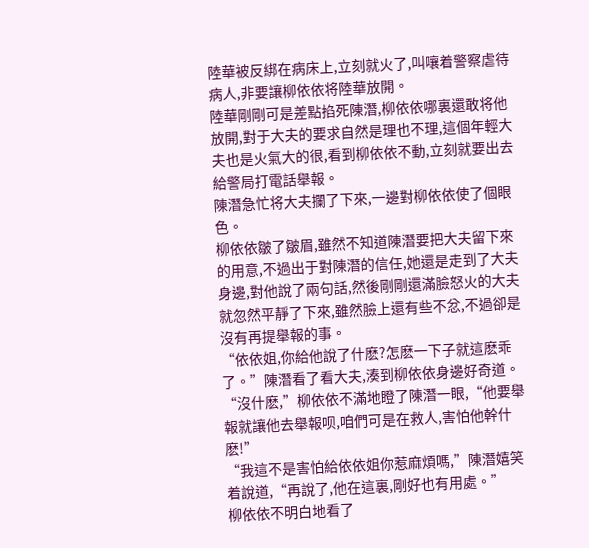陸華被反綁在病床上,立刻就火了,叫嚷着警察虐待病人,非要讓柳依依将陸華放開。
陸華剛剛可是差點掐死陳潛,柳依依哪裏還敢将他放開,對于大夫的要求自然是理也不理,這個年輕大夫也是火氣大的很,看到柳依依不動,立刻就要出去給警局打電話舉報。
陳潛急忙将大夫攔了下來,一邊對柳依依使了個眼色。
柳依依皺了皺眉,雖然不知道陳潛要把大夫留下來的用意,不過出于對陳潛的信任,她還是走到了大夫身邊,對他說了兩句話,然後剛剛還滿臉怒火的大夫就忽然平靜了下來,雖然臉上還有些不忿,不過卻是沒有再提舉報的事。
“依依姐,你給他說了什麽?怎麽一下子就這麽乖了。”陳潛看了看大夫,湊到柳依依身邊好奇道。
“沒什麽,”柳依依不滿地瞪了陳潛一眼,“他要舉報就讓他去舉報呗,咱們可是在救人,害怕他幹什麽!”
“我這不是害怕給依依姐你惹麻煩嗎,”陳潛嬉笑着說道,“再說了,他在這裏,剛好也有用處。”
柳依依不明白地看了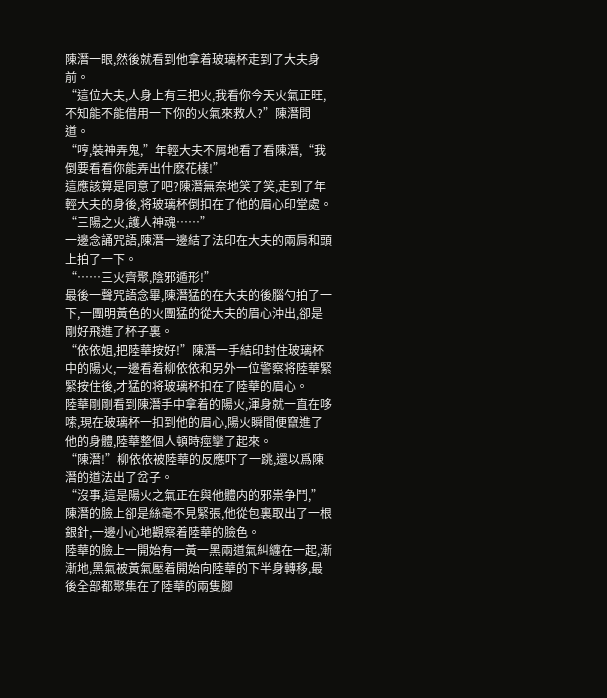陳潛一眼,然後就看到他拿着玻璃杯走到了大夫身前。
“這位大夫,人身上有三把火,我看你今天火氣正旺,不知能不能借用一下你的火氣來救人?”陳潛問道。
“哼,裝神弄鬼,”年輕大夫不屑地看了看陳潛,“我倒要看看你能弄出什麽花樣!”
這應該算是同意了吧?陳潛無奈地笑了笑,走到了年輕大夫的身後,将玻璃杯倒扣在了他的眉心印堂處。
“三陽之火,護人神魂……”
一邊念誦咒語,陳潛一邊結了法印在大夫的兩肩和頭上拍了一下。
“……三火齊聚,陰邪遁形!”
最後一聲咒語念畢,陳潛猛的在大夫的後腦勺拍了一下,一團明黃色的火團猛的從大夫的眉心沖出,卻是剛好飛進了杯子裏。
“依依姐,把陸華按好!”陳潛一手結印封住玻璃杯中的陽火,一邊看着柳依依和另外一位警察将陸華緊緊按住後,才猛的将玻璃杯扣在了陸華的眉心。
陸華剛剛看到陳潛手中拿着的陽火,渾身就一直在哆嗦,現在玻璃杯一扣到他的眉心,陽火瞬間便竄進了他的身體,陸華整個人頓時痙攣了起來。
“陳潛!”柳依依被陸華的反應吓了一跳,還以爲陳潛的道法出了岔子。
“沒事,這是陽火之氣正在與他體内的邪祟争鬥,”陳潛的臉上卻是絲毫不見緊張,他從包裏取出了一根銀針,一邊小心地觀察着陸華的臉色。
陸華的臉上一開始有一黃一黑兩道氣糾纏在一起,漸漸地,黑氣被黃氣壓着開始向陸華的下半身轉移,最後全部都聚集在了陸華的兩隻腳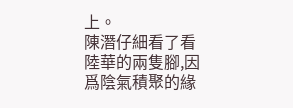上。
陳潛仔細看了看陸華的兩隻腳,因爲陰氣積聚的緣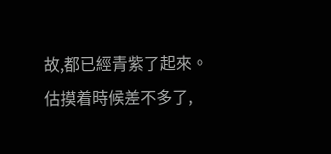故,都已經青紫了起來。
估摸着時候差不多了,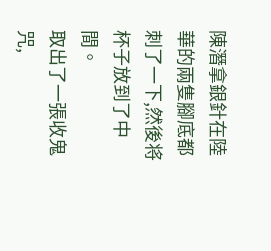陳潛拿銀針在陸華的兩隻腳底都刺了一下,然後将杯子放到了中間。
取出了一張收鬼咒,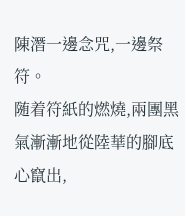陳潛一邊念咒,一邊祭符。
随着符紙的燃燒,兩團黑氣漸漸地從陸華的腳底心竄出,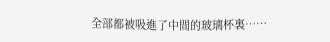全部都被吸進了中間的玻璃杯裏……